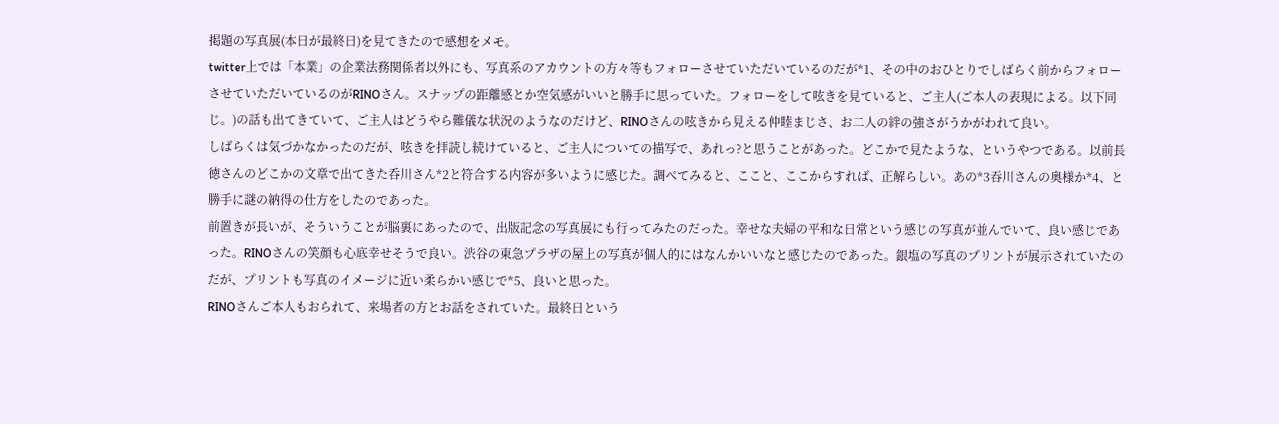掲題の写真展(本日が最終日)を見てきたので感想をメモ。
twitter上では「本業」の企業法務関係者以外にも、写真系のアカウントの方々等もフォローさせていただいているのだが*1、その中のおひとりでしばらく前からフォローさせていただいているのがRINOさん。スナップの距離感とか空気感がいいと勝手に思っていた。フォローをして呟きを見ていると、ご主人(ご本人の表現による。以下同じ。)の話も出てきていて、ご主人はどうやら難儀な状況のようなのだけど、RINOさんの呟きから見える仲睦まじさ、お二人の絆の強さがうかがわれて良い。
しばらくは気づかなかったのだが、呟きを拝読し続けていると、ご主人についての描写で、あれっ?と思うことがあった。どこかで見たような、というやつである。以前長徳さんのどこかの文章で出てきた呑川さん*2と符合する内容が多いように感じた。調べてみると、ここと、ここからすれば、正解らしい。あの*3吞川さんの奥様か*4、と勝手に謎の納得の仕方をしたのであった。
前置きが長いが、そういうことが脳裏にあったので、出版記念の写真展にも行ってみたのだった。幸せな夫婦の平和な日常という感じの写真が並んでいて、良い感じであった。RINOさんの笑顔も心底幸せそうで良い。渋谷の東急プラザの屋上の写真が個人的にはなんかいいなと感じたのであった。銀塩の写真のプリントが展示されていたのだが、プリントも写真のイメージに近い柔らかい感じで*5、良いと思った。
RINOさんご本人もおられて、来場者の方とお話をされていた。最終日という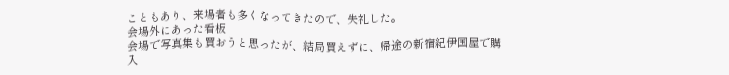こともあり、来場者も多くなってきたので、失礼した。
会場外にあった看板
会場で写真集も買おうと思ったが、結局買えずに、帰途の新宿紀伊国屋で購入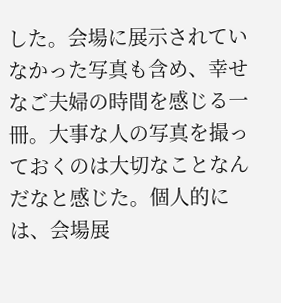した。会場に展示されていなかった写真も含め、幸せなご夫婦の時間を感じる一冊。大事な人の写真を撮っておくのは大切なことなんだなと感じた。個人的には、会場展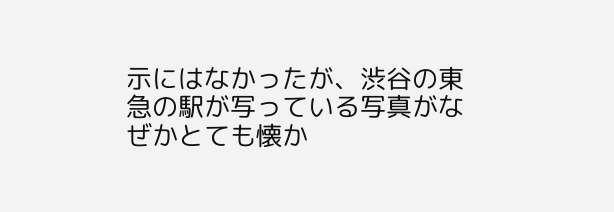示にはなかったが、渋谷の東急の駅が写っている写真がなぜかとても懐か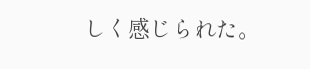しく感じられた。